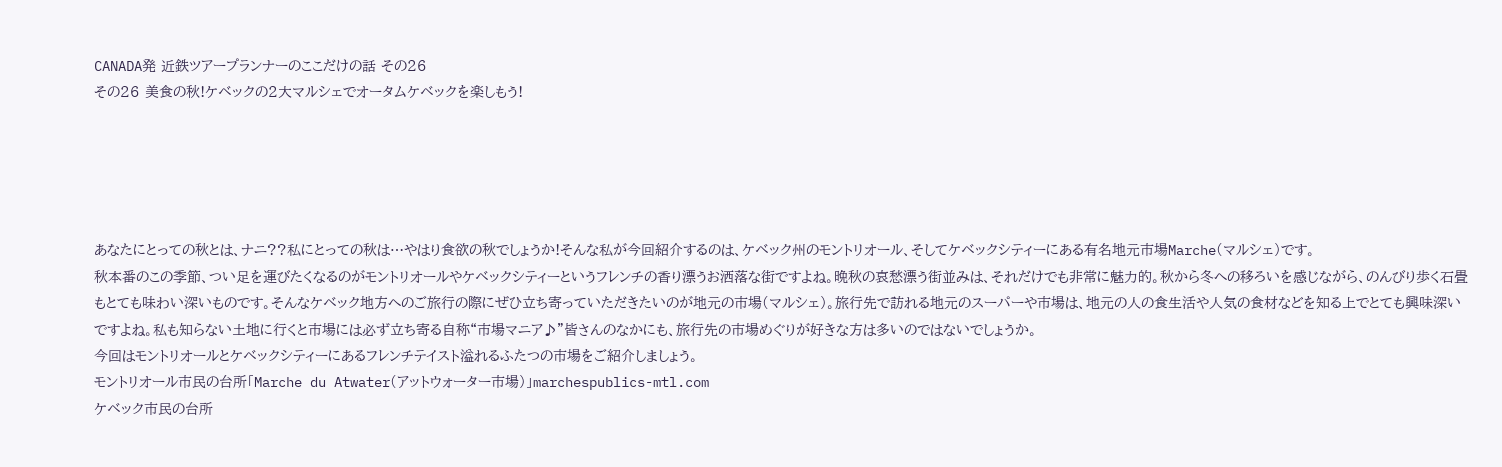CANADA発 近鉄ツアープランナーのここだけの話 その26
その26 美食の秋!ケベックの2大マルシェでオータムケベックを楽しもう!





あなたにとっての秋とは、ナニ??私にとっての秋は…やはり食欲の秋でしょうか!そんな私が今回紹介するのは、ケベック州のモントリオール、そしてケベックシティーにある有名地元市場Marche(マルシェ)です。
秋本番のこの季節、つい足を運びたくなるのがモントリオールやケベックシティーというフレンチの香り漂うお洒落な街ですよね。晩秋の哀愁漂う街並みは、それだけでも非常に魅力的。秋から冬への移ろいを感じながら、のんびり歩く石畳もとても味わい深いものです。そんなケベック地方へのご旅行の際にぜひ立ち寄っていただきたいのが地元の市場(マルシェ)。旅行先で訪れる地元のスーパーや市場は、地元の人の食生活や人気の食材などを知る上でとても興味深いですよね。私も知らない土地に行くと市場には必ず立ち寄る自称“市場マニア♪”皆さんのなかにも、旅行先の市場めぐりが好きな方は多いのではないでしょうか。
今回はモントリオールとケベックシティーにあるフレンチテイスト溢れるふたつの市場をご紹介しましょう。
モントリオール市民の台所「Marche du Atwater(アットウォーター市場)」marchespublics-mtl.com
ケベック市民の台所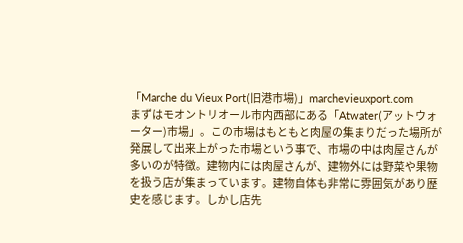「Marche du Vieux Port(旧港市場)」marchevieuxport.com
まずはモオントリオール市内西部にある「Atwater(アットウォーター)市場」。この市場はもともと肉屋の集まりだった場所が発展して出来上がった市場という事で、市場の中は肉屋さんが多いのが特徴。建物内には肉屋さんが、建物外には野菜や果物を扱う店が集まっています。建物自体も非常に雰囲気があり歴史を感じます。しかし店先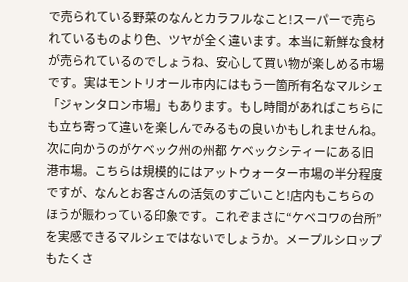で売られている野菜のなんとカラフルなこと!スーパーで売られているものより色、ツヤが全く違います。本当に新鮮な食材が売られているのでしょうね、安心して買い物が楽しめる市場です。実はモントリオール市内にはもう一箇所有名なマルシェ「ジャンタロン市場」もあります。もし時間があればこちらにも立ち寄って違いを楽しんでみるもの良いかもしれませんね。
次に向かうのがケベック州の州都 ケベックシティーにある旧港市場。こちらは規模的にはアットウォーター市場の半分程度ですが、なんとお客さんの活気のすごいこと!店内もこちらのほうが賑わっている印象です。これぞまさに“ケベコワの台所”を実感できるマルシェではないでしょうか。メープルシロップもたくさ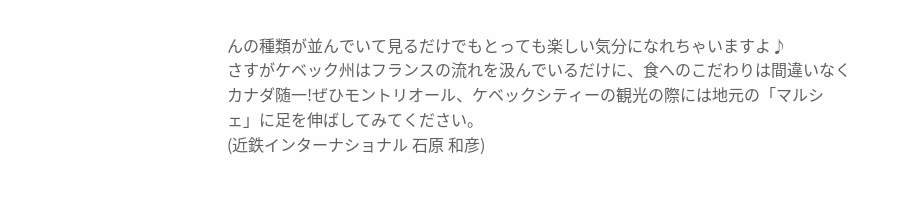んの種類が並んでいて見るだけでもとっても楽しい気分になれちゃいますよ♪
さすがケベック州はフランスの流れを汲んでいるだけに、食へのこだわりは間違いなくカナダ随一!ぜひモントリオール、ケベックシティーの観光の際には地元の「マルシェ」に足を伸ばしてみてください。
(近鉄インターナショナル 石原 和彦)